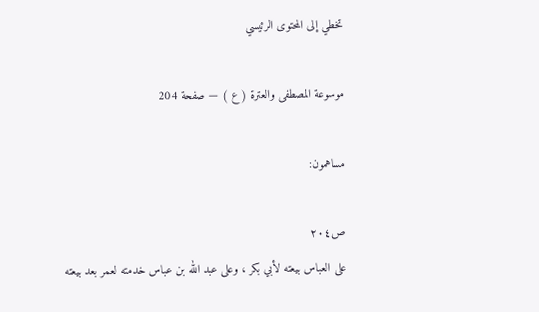تخطي إلى المحتوى الرئيسي

موسوعة المصطفى والعترة ( ع ) — صفحة 204

مساهمون:

ص٢٠٤
على العباس بيعته لأبي بكر ، وعلى عبد الله بن عباس خدمته لعمر بعد بيعته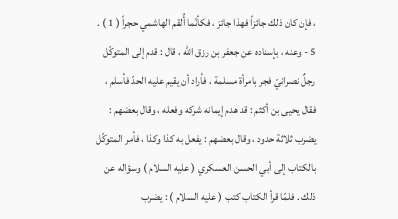، فإن كان ذلك جائزاً فهذا جائز ، فكأنّما أُلقم الهاشمي حجراً ( 1 ) . 5 - وعنه ، بإسناده عن جعفر بن رزق الله ، قال : قدم إلى المتوكّل رجلٌ نصرانيّ فجر بامرأة مسلمة ، فأراد أن يقيم عليه الحدّ فأسلم ، فقال يحيى بن أكثم : قد هدم إيمانه شركه وفعله ، وقال بعضهم : يضرب ثلاثة حدود ، وقال بعضهم : يفعل به كذا وكذا ، فأمر المتوكّل بالكتاب إلى أبي الحسن العسكري ( عليه السلام ) وسؤاله عن ذلك . فلمّا قرأ الكتاب كتب ( عليه السلام ) : يضرب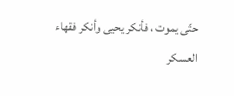حتّى يموت ، فأنكر يحيى وأنكر فقهاء العسكر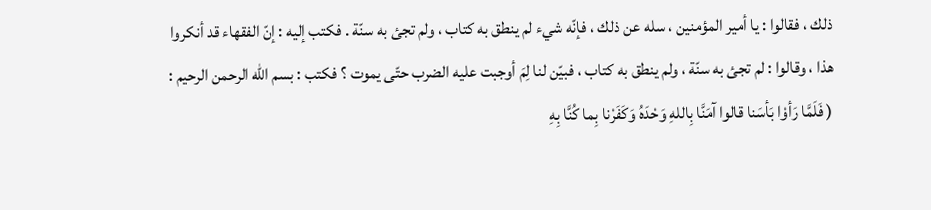ذلك ، فقالوا : يا أمير المؤمنين ، سله عن ذلك ، فإنّه شيء لم ينطق به كتاب ، ولم تجئ به سنّة . فكتب إليه : إنّ الفقهاء قد أنكروا هذا ، وقالوا : لم تجئ به سنّة ، ولم ينطق به كتاب ، فبيّن لنا لِمَ أوجبت عليه الضرب حتّى يموت ؟ فكتب : بسم الله الرحمن الرحيم : ( فَلَمَّا رَأوْا بَأسَنا قالوا آمَنَّا بِاللهِ وَحْدَهُ وَكَفَرْنا بِما كُنَّا بِهِ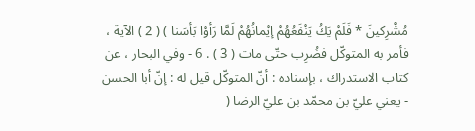مُشْرِكينَ * فَلَمْ يَكُ يَنْفَعُهُمْ إيْمانُهُمْ لَمَّا رَأوْا بَأسَنا ) ( 2 ) الآية ، فأمر به المتوكّل فضُرِب حتّى مات ( 3 ) . 6 - وفي البحار ، عن كتاب الاستدراك ، بإسناده : أنّ المتوكّل قيل له : إنّ أبا الحسن - يعني عليّ بن محمّد بن عليّ الرضا (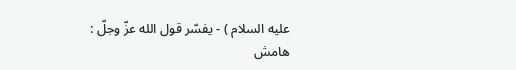عليه السلام ) - يفسّر قول الله عزّ وجلّ :
هامش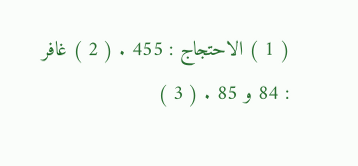( 1 ) الاحتجاج : 455 . ( 2 ) غافر : 84 و 85 . ( 3 )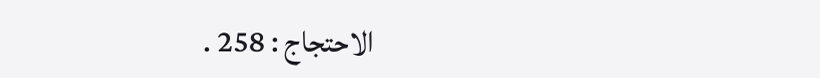الاحتجاج : 258 .